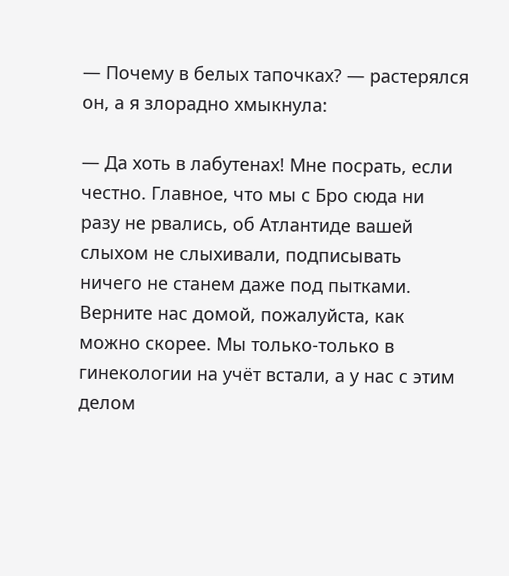— Почему в белых тапочках? — растерялся он, а я злорадно хмыкнула:

— Да хоть в лабутенах! Мне посрать, если честно. Главное, что мы с Бро сюда ни разу не рвались, об Атлантиде вашей слыхом не слыхивали, подписывать ничего не станем даже под пытками. Верните нас домой, пожалуйста, как можно скорее. Мы только-только в гинекологии на учёт встали, а у нас с этим делом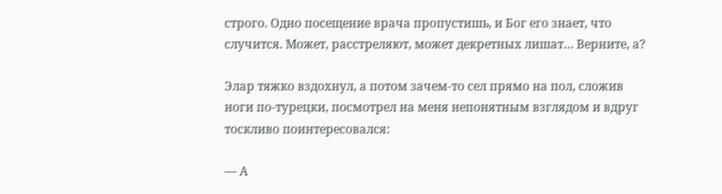строго. Одно посещение врача пропустишь, и Бог его знает, что случится. Может, расстреляют, может декретных лишат… Верните, а?

Элар тяжко вздохнул, а потом зачем-то сел прямо на пол, сложив ноги по-турецки, посмотрел на меня непонятным взглядом и вдруг тоскливо поинтересовался:

— А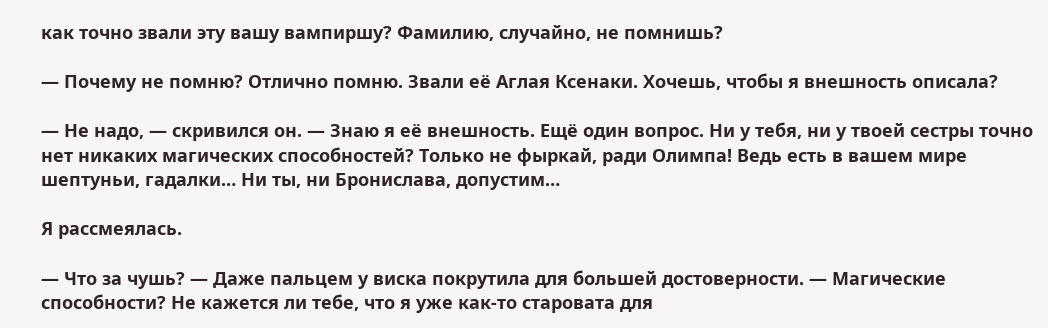как точно звали эту вашу вампиршу? Фамилию, случайно, не помнишь?

— Почему не помню? Отлично помню. Звали её Аглая Ксенаки. Хочешь, чтобы я внешность описала?

— Не надо, — скривился он. — Знаю я её внешность. Ещё один вопрос. Ни у тебя, ни у твоей сестры точно нет никаких магических способностей? Только не фыркай, ради Олимпа! Ведь есть в вашем мире шептуньи, гадалки… Ни ты, ни Бронислава, допустим…

Я рассмеялась.

— Что за чушь? — Даже пальцем у виска покрутила для большей достоверности. — Магические способности? Не кажется ли тебе, что я уже как-то старовата для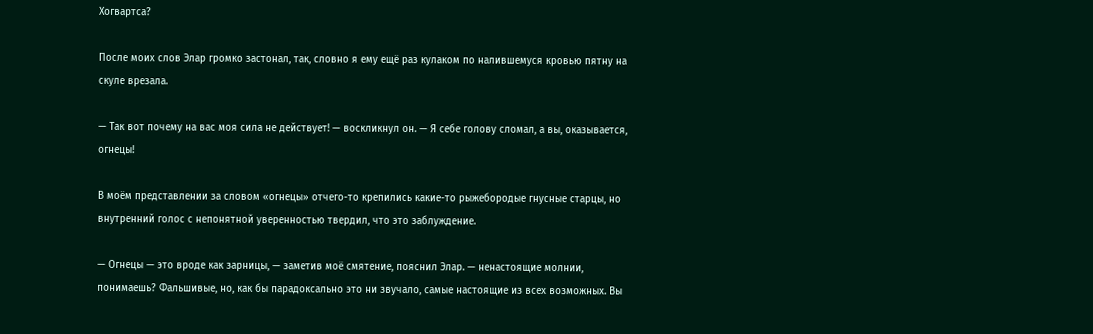Хогвартса?

После моих слов Элар громко застонал, так, словно я ему ещё раз кулаком по налившемуся кровью пятну на скуле врезала.

— Так вот почему на вас моя сила не действует! — воскликнул он. — Я себе голову сломал, а вы, оказывается, огнецы!

В моём представлении за словом «огнецы» отчего-то крепились какие-то рыжебородые гнусные старцы, но внутренний голос с непонятной уверенностью твердил, что это заблуждение.

— Огнецы — это вроде как зарницы, — заметив моё смятение, пояснил Элар. — ненастоящие молнии, понимаешь? Фальшивые, но, как бы парадоксально это ни звучало, самые настоящие из всех возможных. Вы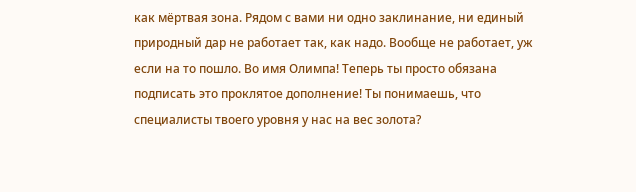как мёртвая зона. Рядом с вами ни одно заклинание, ни единый природный дар не работает так, как надо. Вообще не работает, уж если на то пошло. Во имя Олимпа! Теперь ты просто обязана подписать это проклятое дополнение! Ты понимаешь, что специалисты твоего уровня у нас на вес золота?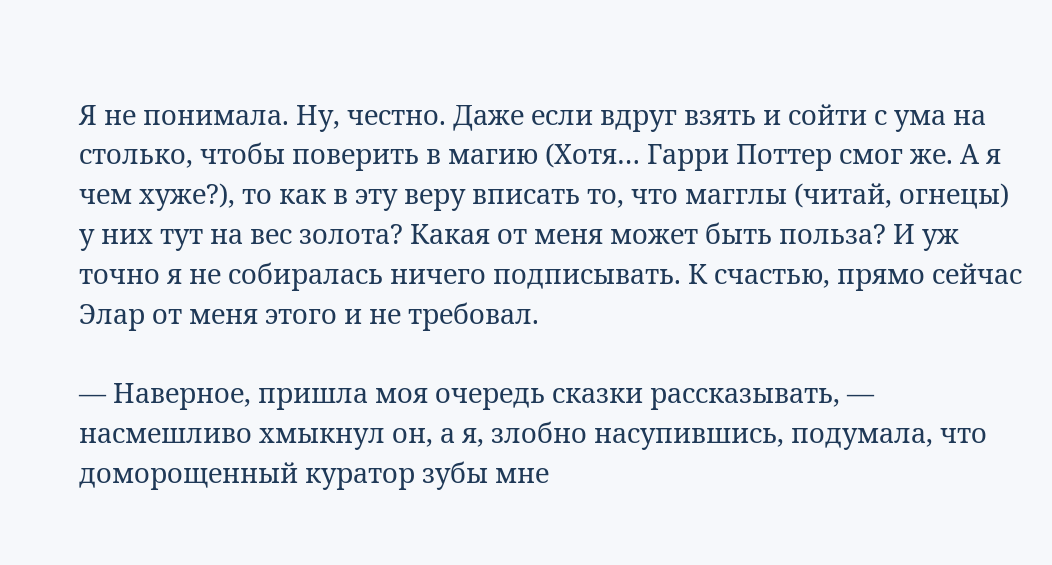Я не понимала. Ну, честно. Даже если вдруг взять и сойти с ума на столько, чтобы поверить в магию (Хотя… Гарри Поттер смог же. А я чем хуже?), то как в эту веру вписать то, что магглы (читай, огнецы) у них тут на вес золота? Какая от меня может быть польза? И уж точно я не собиралась ничего подписывать. К счастью, прямо сейчас Элар от меня этого и не требовал.

— Наверное, пришла моя очередь сказки рассказывать, — насмешливо хмыкнул он, а я, злобно насупившись, подумала, что доморощенный куратор зубы мне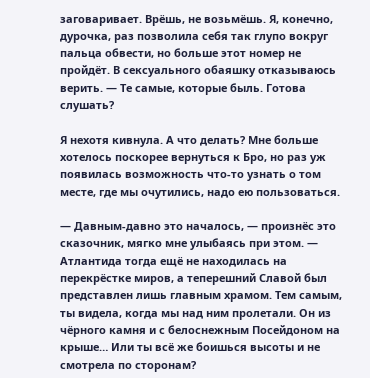заговаривает. Врёшь, не возьмёшь. Я, конечно, дурочка, раз позволила себя так глупо вокруг пальца обвести, но больше этот номер не пройдёт. В сексуального обаяшку отказываюсь верить. — Те самые, которые быль. Готова слушать?

Я нехотя кивнула. А что делать? Мне больше хотелось поскорее вернуться к Бро, но раз уж появилась возможность что-то узнать о том месте, где мы очутились, надо ею пользоваться.

— Давным-давно это началось, — произнёс это сказочник, мягко мне улыбаясь при этом. — Атлантида тогда ещё не находилась на перекрёстке миров, а теперешний Славой был представлен лишь главным храмом. Тем самым, ты видела, когда мы над ним пролетали. Он из чёрного камня и с белоснежным Посейдоном на крыше… Или ты всё же боишься высоты и не смотрела по сторонам?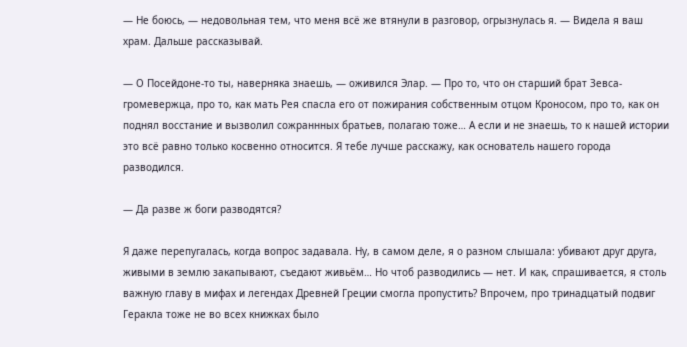— Не боюсь, — недовольная тем, что меня всё же втянули в разговор, огрызнулась я. — Видела я ваш храм. Дальше рассказывай.

— О Посейдоне-то ты, наверняка знаешь, — оживился Элар. — Про то, что он старший брат Зевса-громевержца, про то, как мать Рея спасла его от пожирания собственным отцом Кроносом, про то, как он поднял восстание и вызволил сожраннных братьев, полагаю тоже… А если и не знаешь, то к нашей истории это всё равно только косвенно относится. Я тебе лучше расскажу, как основатель нашего города разводился.

— Да разве ж боги разводятся?

Я даже перепугалась, когда вопрос задавала. Ну, в самом деле, я о разном слышала: убивают друг друга, живыми в землю закапывают, съедают живьём… Но чтоб разводились — нет. И как, спрашивается, я столь важную главу в мифах и легендах Древней Греции смогла пропустить? Впрочем, про тринадцатый подвиг Геракла тоже не во всех книжках было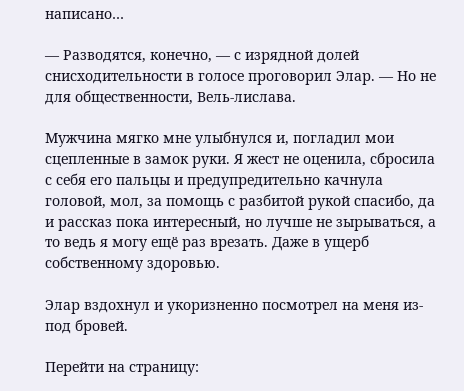написано…

— Разводятся, конечно, — с изрядной долей снисходительности в голосе проговорил Элар. — Но не для общественности, Вель-лислава.

Мужчина мягко мне улыбнулся и, погладил мои сцепленные в замок руки. Я жест не оценила, сбросила с себя его пальцы и предупредительно качнула головой, мол, за помощь с разбитой рукой спасибо, да и рассказ пока интересный, но лучше не зырываться, а то ведь я могу ещё раз врезать. Даже в ущерб собственному здоровью.

Элар вздохнул и укоризненно посмотрел на меня из-под бровей.

Перейти на страницу: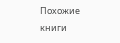Похожие книги